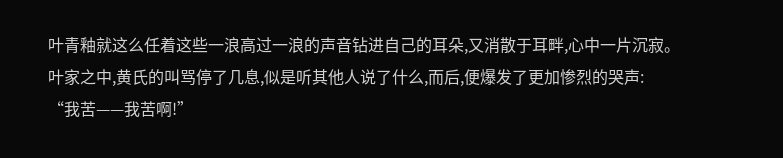叶青釉就这么任着这些一浪高过一浪的声音钻进自己的耳朵,又消散于耳畔,心中一片沉寂。
叶家之中,黄氏的叫骂停了几息,似是听其他人说了什么,而后,便爆发了更加惨烈的哭声:
“我苦——我苦啊!”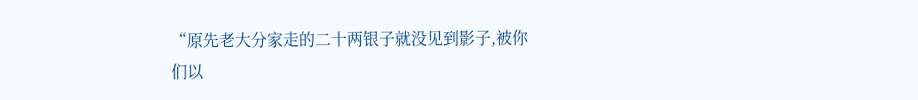“原先老大分家走的二十两银子就没见到影子,被你们以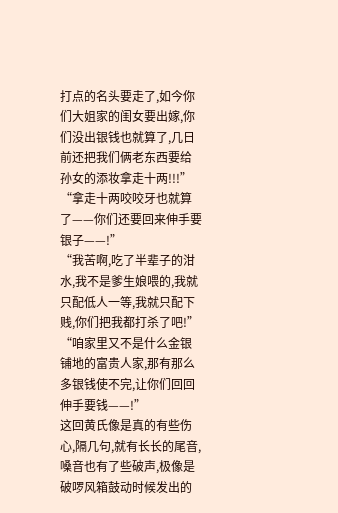打点的名头要走了,如今你们大姐家的闺女要出嫁,你们没出银钱也就算了,几日前还把我们俩老东西要给孙女的添妆拿走十两!!!”
“拿走十两咬咬牙也就算了——你们还要回来伸手要银子——!”
“我苦啊,吃了半辈子的泔水,我不是爹生娘喂的,我就只配低人一等,我就只配下贱,你们把我都打杀了吧!”
“咱家里又不是什么金银铺地的富贵人家,那有那么多银钱使不完,让你们回回伸手要钱——!”
这回黄氏像是真的有些伤心,隔几句,就有长长的尾音,嗓音也有了些破声,极像是破啰风箱鼓动时候发出的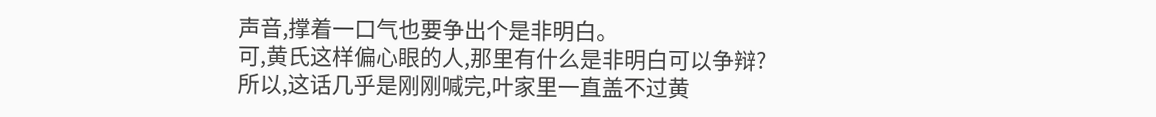声音,撑着一口气也要争出个是非明白。
可,黄氏这样偏心眼的人,那里有什么是非明白可以争辩?
所以,这话几乎是刚刚喊完,叶家里一直盖不过黄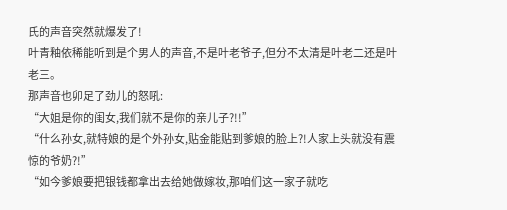氏的声音突然就爆发了!
叶青釉依稀能听到是个男人的声音,不是叶老爷子,但分不太清是叶老二还是叶老三。
那声音也卯足了劲儿的怒吼:
“大姐是你的闺女,我们就不是你的亲儿子?!!”
“什么孙女,就特娘的是个外孙女,贴金能贴到爹娘的脸上?!人家上头就没有震惊的爷奶?!”
“如今爹娘要把银钱都拿出去给她做嫁妆,那咱们这一家子就吃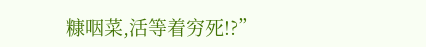糠咽菜,活等着穷死!?”